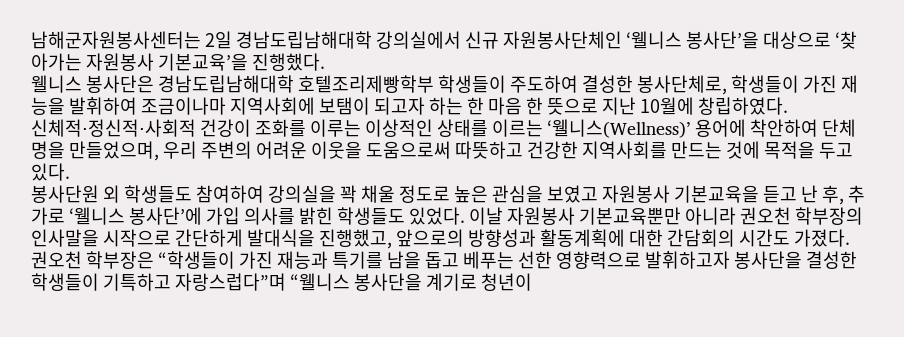남해군자원봉사센터는 2일 경남도립남해대학 강의실에서 신규 자원봉사단체인 ‘웰니스 봉사단’을 대상으로 ‘찾아가는 자원봉사 기본교육’을 진행했다.
웰니스 봉사단은 경남도립남해대학 호텔조리제빵학부 학생들이 주도하여 결성한 봉사단체로, 학생들이 가진 재능을 발휘하여 조금이나마 지역사회에 보탬이 되고자 하는 한 마음 한 뜻으로 지난 10월에 창립하였다.
신체적⋅정신적⋅사회적 건강이 조화를 이루는 이상적인 상태를 이르는 ‘웰니스(Wellness)’ 용어에 착안하여 단체명을 만들었으며, 우리 주변의 어려운 이웃을 도움으로써 따뜻하고 건강한 지역사회를 만드는 것에 목적을 두고 있다.
봉사단원 외 학생들도 참여하여 강의실을 꽉 채울 정도로 높은 관심을 보였고 자원봉사 기본교육을 듣고 난 후, 추가로 ‘웰니스 봉사단’에 가입 의사를 밝힌 학생들도 있었다. 이날 자원봉사 기본교육뿐만 아니라 권오천 학부장의 인사말을 시작으로 간단하게 발대식을 진행했고, 앞으로의 방향성과 활동계획에 대한 간담회의 시간도 가졌다.
권오천 학부장은 “학생들이 가진 재능과 특기를 남을 돕고 베푸는 선한 영향력으로 발휘하고자 봉사단을 결성한 학생들이 기특하고 자랑스럽다”며 “웰니스 봉사단을 계기로 청년이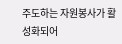주도하는 자원봉사가 활성화되어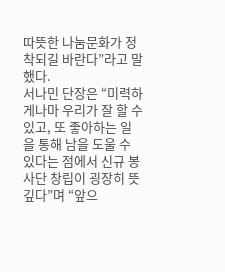따뜻한 나눔문화가 정착되길 바란다”라고 말했다.
서나민 단장은 “미력하게나마 우리가 잘 할 수 있고, 또 좋아하는 일을 통해 남을 도울 수 있다는 점에서 신규 봉사단 창립이 굉장히 뜻깊다”며 “앞으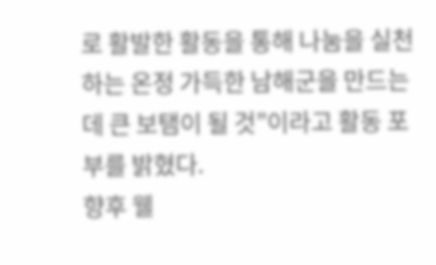로 활발한 활동을 통해 나눔을 실천하는 온정 가득한 남해군을 만드는 데 큰 보탬이 될 것”이라고 활동 포부를 밝혔다.
향후 웰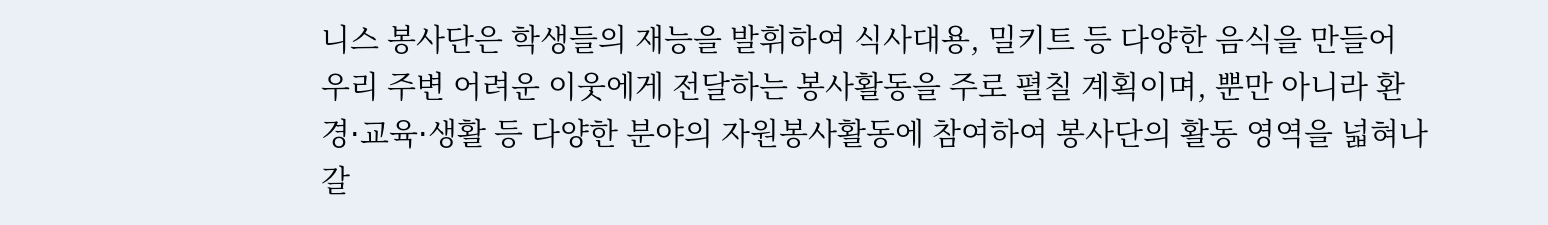니스 봉사단은 학생들의 재능을 발휘하여 식사대용, 밀키트 등 다양한 음식을 만들어 우리 주변 어려운 이웃에게 전달하는 봉사활동을 주로 펼칠 계획이며, 뿐만 아니라 환경⋅교육⋅생활 등 다양한 분야의 자원봉사활동에 참여하여 봉사단의 활동 영역을 넓혀나갈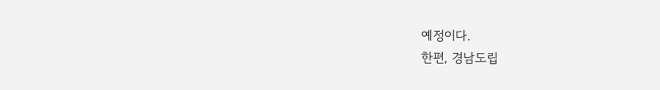예정이다.
한편, 경남도립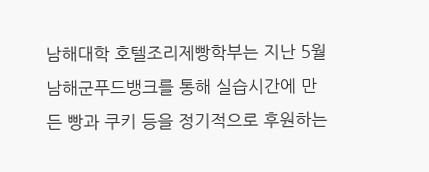남해대학 호텔조리제빵학부는 지난 5월 남해군푸드뱅크를 통해 실습시간에 만든 빵과 쿠키 등을 정기적으로 후원하는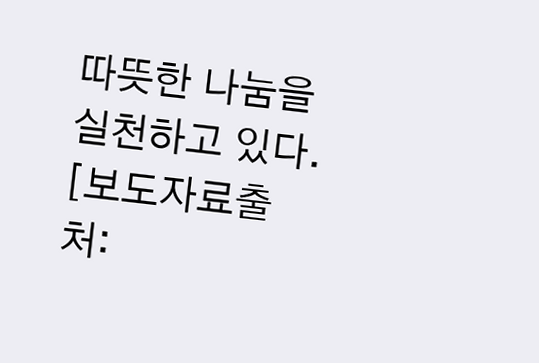따뜻한 나눔을 실천하고 있다.
[보도자료출처: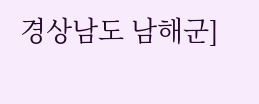경상남도 남해군]